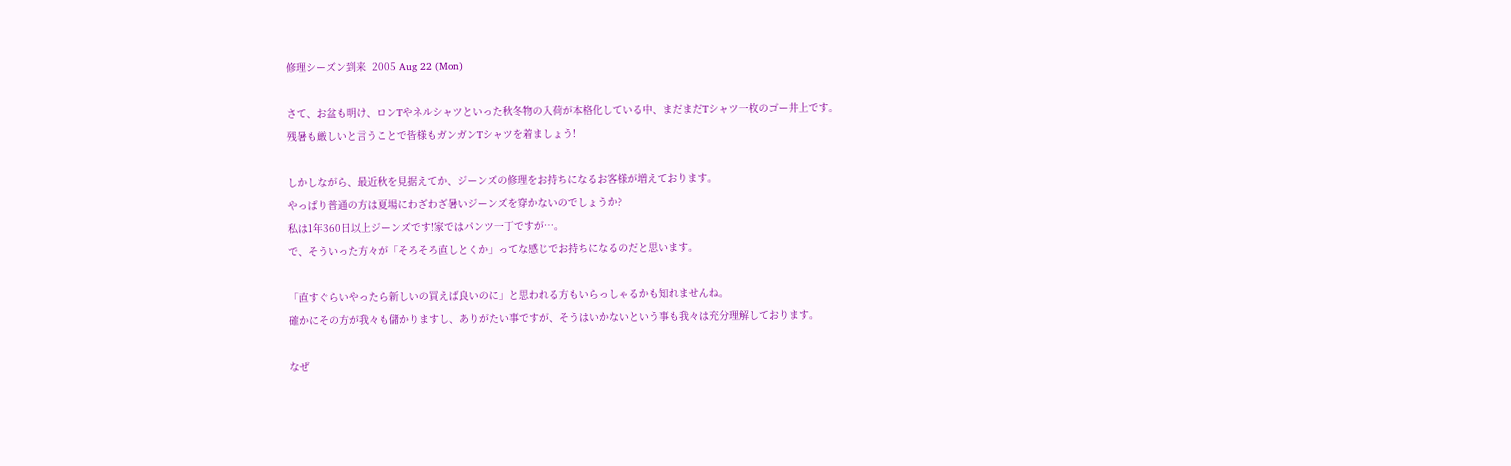修理シーズン到来  2005 Aug 22 (Mon)

さて、お盆も明け、ロンTやネルシャツといった秋冬物の入荷が本格化している中、まだまだTシャツ一枚のゴー井上です。
残暑も厳しいと言うことで皆様もガンガンTシャツを着ましょう!

しかしながら、最近秋を見据えてか、ジーンズの修理をお持ちになるお客様が増えております。
やっぱり普通の方は夏場にわざわざ暑いジーンズを穿かないのでしょうか?
私は1年360日以上ジーンズです!家ではパンツ一丁ですが…。
で、そういった方々が「そろそろ直しとくか」ってな感じでお持ちになるのだと思います。

「直すぐらいやったら新しいの買えば良いのに」と思われる方もいらっしゃるかも知れませんね。
確かにその方が我々も儲かりますし、ありがたい事ですが、そうはいかないという事も我々は充分理解しております。

なぜ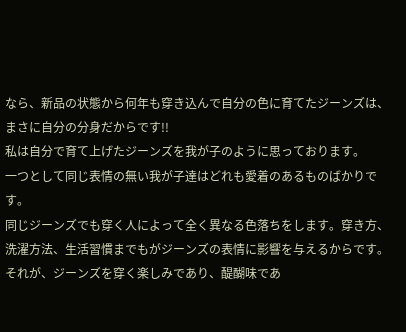なら、新品の状態から何年も穿き込んで自分の色に育てたジーンズは、まさに自分の分身だからです!!
私は自分で育て上げたジーンズを我が子のように思っております。
一つとして同じ表情の無い我が子達はどれも愛着のあるものばかりです。
同じジーンズでも穿く人によって全く異なる色落ちをします。穿き方、洗濯方法、生活習慣までもがジーンズの表情に影響を与えるからです。
それが、ジーンズを穿く楽しみであり、醍醐味であ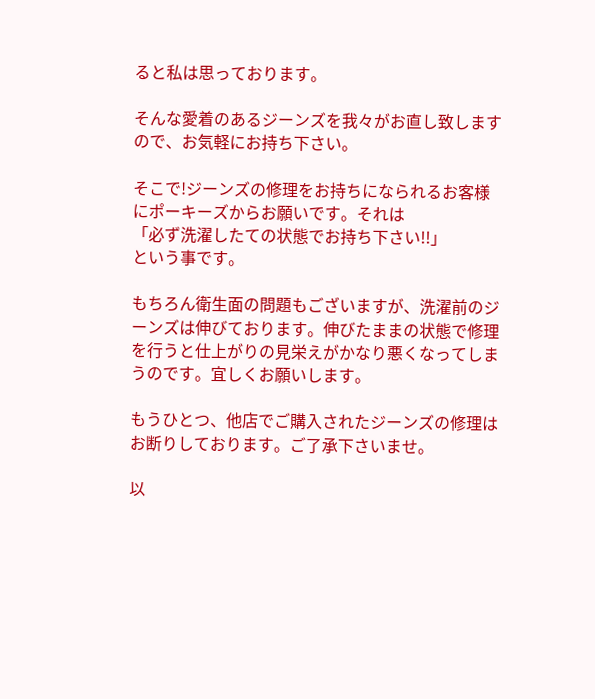ると私は思っております。

そんな愛着のあるジーンズを我々がお直し致しますので、お気軽にお持ち下さい。

そこで!ジーンズの修理をお持ちになられるお客様にポーキーズからお願いです。それは
「必ず洗濯したての状態でお持ち下さい!!」
という事です。

もちろん衛生面の問題もございますが、洗濯前のジーンズは伸びております。伸びたままの状態で修理を行うと仕上がりの見栄えがかなり悪くなってしまうのです。宜しくお願いします。

もうひとつ、他店でご購入されたジーンズの修理はお断りしております。ご了承下さいませ。

以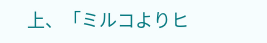上、「ミルコよりヒ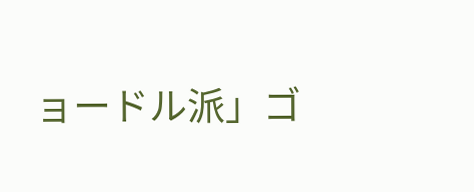ョードル派」ゴ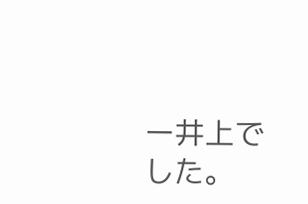ー井上でした。